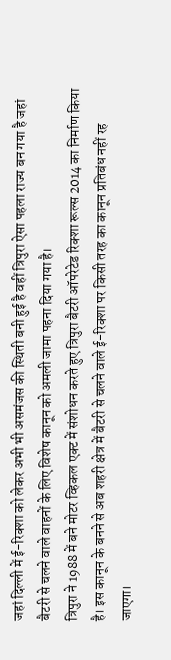जहां दिल्ली में ई-रिक्शा को लेकर अभी भी असमंजस की स्थिती बनी हुई है वहीं त्रिपुरा ऐसा पहला राज्य बन गया है जहां बैटरी से चलने वाले वाहनों के लिए विशेष कानून को अमली जामा पहना दिया गया है।
त्रिपुरा ने 1988 में बने मोटर व्हिकल एक्ट में संशोधन करते हुए त्रिपुरा बैटरी ऑपरेटेड रिक्शा रूल्स 2014 का निर्माण किया है। इस कानून के बनने से अब शहरी क्षेत्र में बैटरी से चलने वाले ई-रिक्शा पर किसी तरह का कानून प्रतिबंध नहीं रह जाएगा।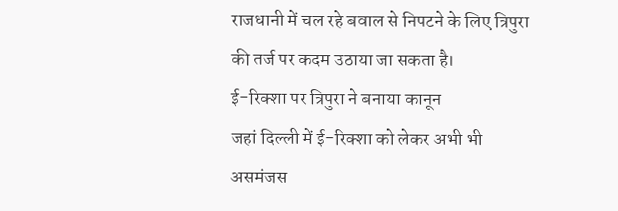राजधानी में चल रहे बवाल से निपटने के लिए त्रिपुरा की तर्ज पर कदम उठाया जा सकता है।
ई-रिक्शा पर त्रिपुरा ने बनाया कानून
जहां दिल्ली में ई-रिक्शा को लेकर अभी भी असमंजस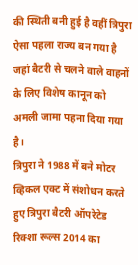की स्थिती बनी हुई है वहीं त्रिपुरा ऐसा पहला राज्य बन गया है जहां बैटरी से चलने वाले वाहनों के लिए विशेष कानून को अमली जामा पहना दिया गया है।
त्रिपुरा ने 1988 में बने मोटर व्हिकल एक्ट में संशोधन करते हुए त्रिपुरा बैटरी ऑपरेटेड रिक्शा रूल्स 2014 का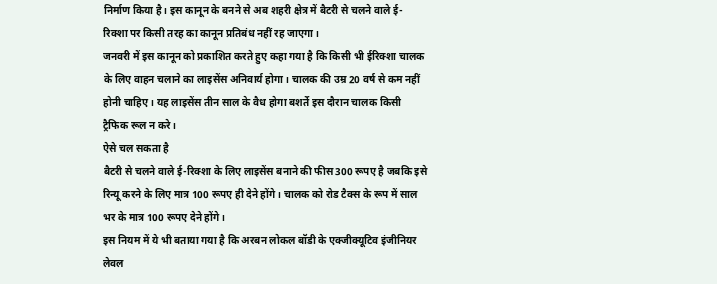निर्माण किया है। इस कानून के बनने से अब शहरी क्षेत्र में बैटरी से चलने वाले ई-रिक्शा पर किसी तरह का कानून प्रतिबंध नहीं रह जाएगा।
जनवरी में इस कानून को प्रकाशित करते हुए कहा गया है कि किसी भी ईरिक्शा चालक के लिए वाहन चलाने का लाइसेंस अनिवार्य होगा। चालक की उम्र 20 वर्ष से कम नहीं होनी चाहिए। यह लाइसेंस तीन साल के वैध होगा बशर्ते इस दौरान चालक किसी ट्रैफिक रूल न करे।
ऐसे चल सकता है
बैटरी से चलने वाले ई-रिक्शा के लिए लाइसेंस बनाने की फीस 300 रूपए है जबकि इसे रिन्यू करने के लिए मात्र 100 रूपए ही देने होंगे। चालक को रोड टैक्स के रूप में साल भर के मात्र 100 रूपए देने होंगे।
इस नियम में ये भी बताया गया है कि अरबन लोकल बॉडी के एक्जीक्यूटिव इंजीनियर लेवल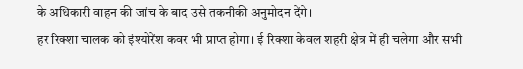के अधिकारी वाहन की जांच के बाद उसे तकनीकी अनुमोदन देंगे।
हर रिक्शा चालक को इंश्योरेंश कवर भी प्राप्त होगा। ई रिक्शा केवल शहरी क्षेत्र में ही चलेगा और सभी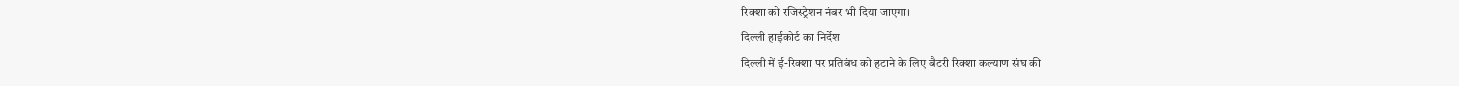रिक्शा को रजिस्ट्रेशन नंबर भी दिया जाएगा।
दिल्ली हाईकोर्ट का निर्देश
दिल्ली में ई-रिक्शा पर प्रतिबंध को हटाने के लिए बैटरी रिक्शा कल्याण संघ की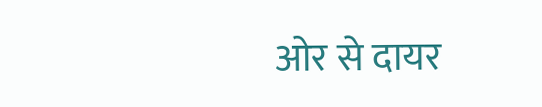ओर से दायर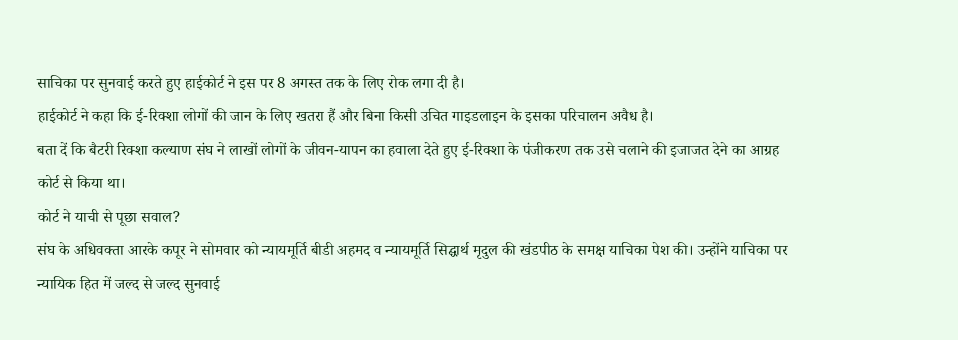साचिका पर सुनवाई करते हुए हाईकोर्ट ने इस पर 8 अगस्त तक के लिए रोक लगा दी है।
हाईकोर्ट ने कहा कि ई-रिक्शा लोगों की जान के लिए खतरा हैं और बिना किसी उचित गाइडलाइन के इसका परिचालन अवैध है।
बता दें कि बैटरी रिक्शा कल्याण संघ ने लाखों लोगों के जीवन-यापन का हवाला देते हुए ई-रिक्शा के पंजीकरण तक उसे चलाने की इजाजत देने का आग्रह कोर्ट से किया था।
कोर्ट ने याची से पूछा सवाल?
संघ के अधिवक्ता आरके कपूर ने सोमवार को न्यायमूर्ति बीडी अहमद व न्यायमूर्ति सिद्घार्थ मृदुल की खंडपीठ के समक्ष याचिका पेश की। उन्होंने याचिका पर न्यायिक हित में जल्द से जल्द सुनवाई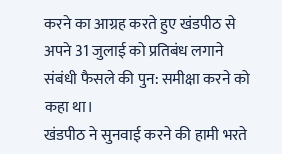करने का आग्रह करते हुए खंडपीठ से अपने 31 जुलाई को प्रतिबंध लगाने संबंधी फैसले की पुन: समीक्षा करने को कहा था।
खंडपीठ ने सुनवाई करने की हामी भरते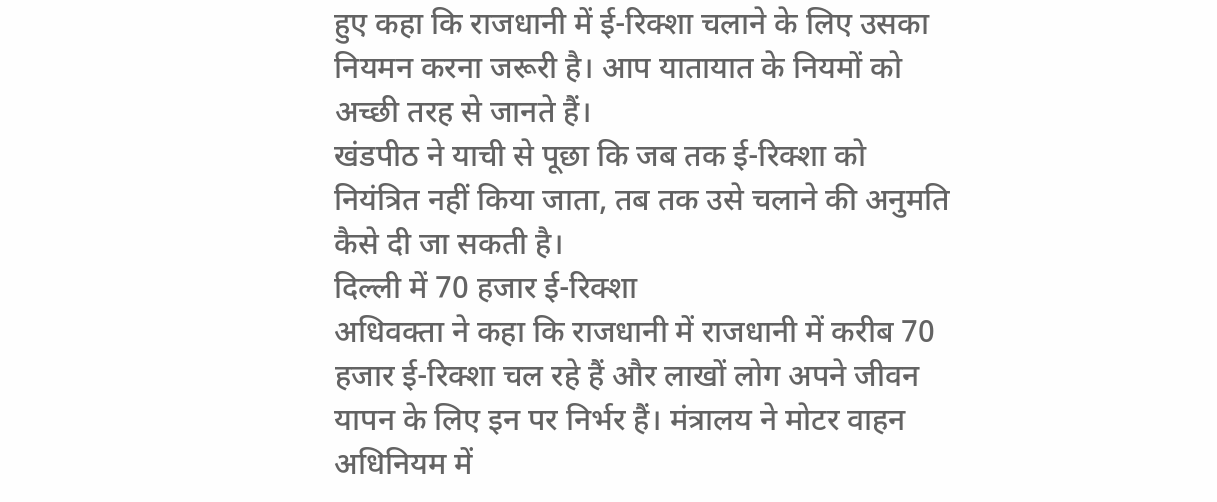हुए कहा कि राजधानी में ई-रिक्शा चलाने के लिए उसका नियमन करना जरूरी है। आप यातायात के नियमों को अच्छी तरह से जानते हैं।
खंडपीठ ने याची से पूछा कि जब तक ई-रिक्शा को नियंत्रित नहीं किया जाता, तब तक उसे चलाने की अनुमति कैसे दी जा सकती है।
दिल्ली में 70 हजार ई-रिक्शा
अधिवक्ता ने कहा कि राजधानी में राजधानी में करीब 70 हजार ई-रिक्शा चल रहे हैं और लाखों लोग अपने जीवन यापन के लिए इन पर निर्भर हैं। मंत्रालय ने मोटर वाहन अधिनियम में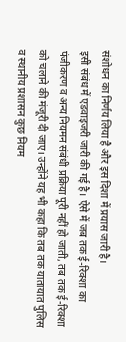संशोधन का निर्णय लिया है और इस दिशा में प्रयास जारी है।
इसी संबंध में एडवाइजरी जारी की गई है। ऐसे में जब तक ई-रिक्शा का पंजीकरण व अन्य नियमन संबंधी प्रक्रिया पूरी नहीं हो जाती, तब तक ई-रिक्शा को चलाने की मंजूरी दी जाए। उन्होंने यह भी कहा कि तब तक यातायात पुलिस व स्थानीय प्रशासन कुछ नियम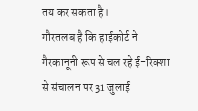तय कर सकता है।
गौरतलब है कि हाईकोर्ट ने गैरकानूनी रूप से चल रहे ई-रिक्शा से संचालन पर 31 जुलाई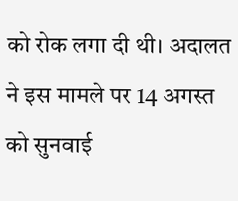को रोक लगा दी थी। अदालत ने इस मामले पर 14 अगस्त को सुनवाई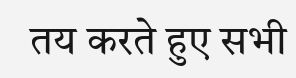तय करते हुए सभी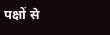पक्षों से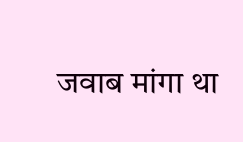जवाब मांगा था